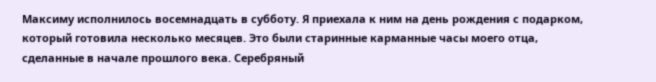Максиму исполнилось восемнадцать в субботу. Я приехала к ним на день рождения с подарком, который готовила несколько месяцев. Это были старинные карманные часы моего отца, сделанные в начале прошлого века. Серебряный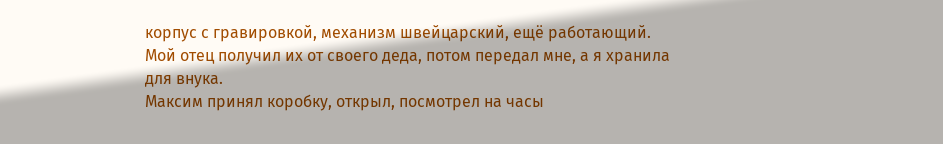корпус с гравировкой, механизм швейцарский, ещё работающий. Мой отец получил их от своего деда, потом передал мне, а я хранила для внука.
Максим принял коробку, открыл, посмотрел на часы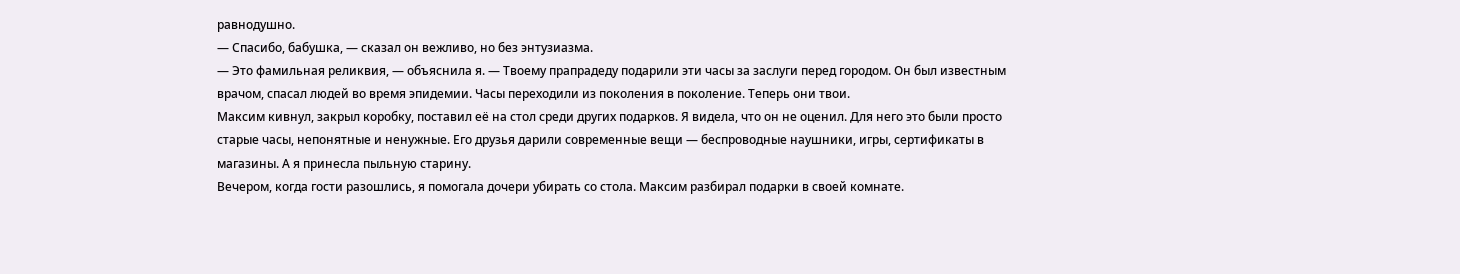равнодушно.
— Спасибо, бабушка, — сказал он вежливо, но без энтузиазма.
— Это фамильная реликвия, — объяснила я. — Твоему прапрадеду подарили эти часы за заслуги перед городом. Он был известным врачом, спасал людей во время эпидемии. Часы переходили из поколения в поколение. Теперь они твои.
Максим кивнул, закрыл коробку, поставил её на стол среди других подарков. Я видела, что он не оценил. Для него это были просто старые часы, непонятные и ненужные. Его друзья дарили современные вещи — беспроводные наушники, игры, сертификаты в магазины. А я принесла пыльную старину.
Вечером, когда гости разошлись, я помогала дочери убирать со стола. Максим разбирал подарки в своей комнате.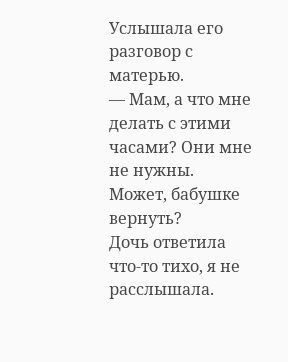Услышала его разговор с матерью.
— Мам, а что мне делать с этими часами? Они мне не нужны. Может, бабушке вернуть?
Дочь ответила что-то тихо, я не расслышала.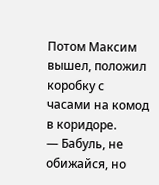Потом Максим вышел, положил коробку с часами на комод в коридоре.
— Бабуль, не обижайся, но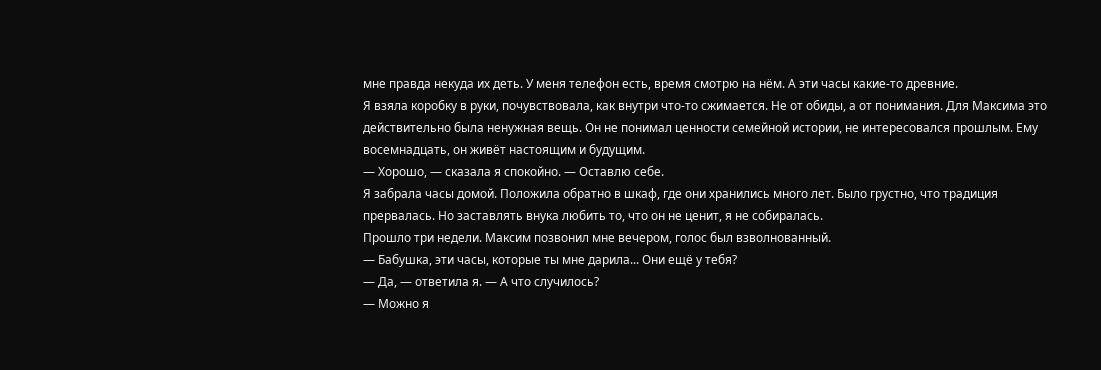мне правда некуда их деть. У меня телефон есть, время смотрю на нём. А эти часы какие-то древние.
Я взяла коробку в руки, почувствовала, как внутри что-то сжимается. Не от обиды, а от понимания. Для Максима это действительно была ненужная вещь. Он не понимал ценности семейной истории, не интересовался прошлым. Ему восемнадцать, он живёт настоящим и будущим.
— Хорошо, — сказала я спокойно. — Оставлю себе.
Я забрала часы домой. Положила обратно в шкаф, где они хранились много лет. Было грустно, что традиция прервалась. Но заставлять внука любить то, что он не ценит, я не собиралась.
Прошло три недели. Максим позвонил мне вечером, голос был взволнованный.
— Бабушка, эти часы, которые ты мне дарила... Они ещё у тебя?
— Да, — ответила я. — А что случилось?
— Можно я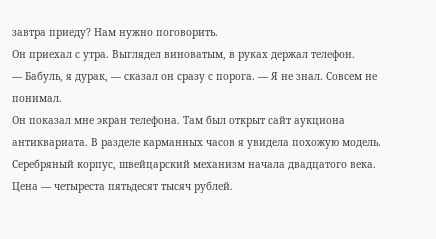завтра приеду? Нам нужно поговорить.
Он приехал с утра. Выглядел виноватым, в руках держал телефон.
— Бабуль, я дурак, — сказал он сразу с порога. — Я не знал. Совсем не понимал.
Он показал мне экран телефона. Там был открыт сайт аукциона антиквариата. В разделе карманных часов я увидела похожую модель. Серебряный корпус, швейцарский механизм начала двадцатого века. Цена — четыреста пятьдесят тысяч рублей.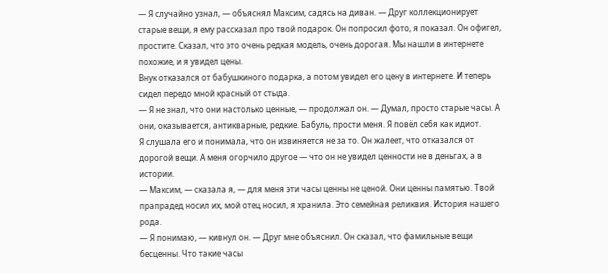— Я случайно узнал, — объяснял Максим, садясь на диван. — Друг коллекционирует старые вещи, я ему рассказал про твой подарок. Он попросил фото, я показал. Он офигел, простите. Сказал, что это очень редкая модель, очень дорогая. Мы нашли в интернете похожие, и я увидел цены.
Внук отказался от бабушкиного подарка, а потом увидел его цену в интернете. И теперь сидел передо мной красный от стыда.
— Я не знал, что они настолько ценные, — продолжал он. — Думал, просто старые часы. А они, оказывается, антикварные, редкие. Бабуль, прости меня. Я повёл себя как идиот.
Я слушала его и понимала, что он извиняется не за то. Он жалеет, что отказался от дорогой вещи. А меня огорчило другое — что он не увидел ценности не в деньгах, а в истории.
— Максим, — сказала я, — для меня эти часы ценны не ценой. Они ценны памятью. Твой прапрадед носил их, мой отец носил, я хранила. Это семейная реликвия. История нашего рода.
— Я понимаю, — кивнул он. — Друг мне объяснил. Он сказал, что фамильные вещи бесценны. Что такие часы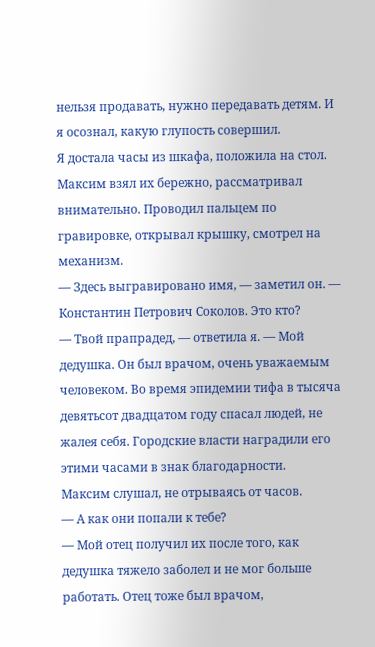нельзя продавать, нужно передавать детям. И я осознал, какую глупость совершил.
Я достала часы из шкафа, положила на стол. Максим взял их бережно, рассматривал внимательно. Проводил пальцем по гравировке, открывал крышку, смотрел на механизм.
— Здесь выгравировано имя, — заметил он. — Константин Петрович Соколов. Это кто?
— Твой прапрадед, — ответила я. — Мой дедушка. Он был врачом, очень уважаемым человеком. Во время эпидемии тифа в тысяча девятьсот двадцатом году спасал людей, не жалея себя. Городские власти наградили его этими часами в знак благодарности.
Максим слушал, не отрываясь от часов.
— А как они попали к тебе?
— Мой отец получил их после того, как дедушка тяжело заболел и не мог больше работать. Отец тоже был врачом,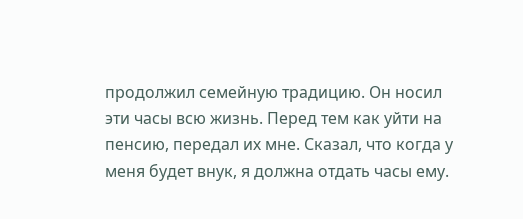продолжил семейную традицию. Он носил эти часы всю жизнь. Перед тем как уйти на пенсию, передал их мне. Сказал, что когда у меня будет внук, я должна отдать часы ему.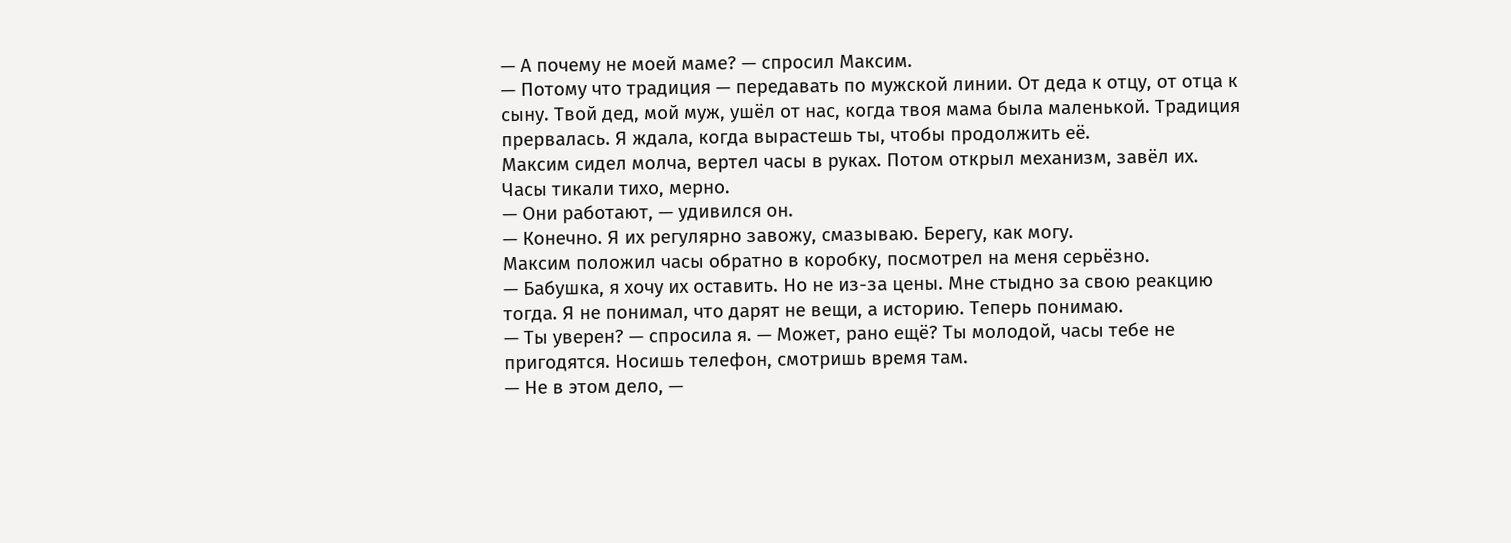— А почему не моей маме? — спросил Максим.
— Потому что традиция — передавать по мужской линии. От деда к отцу, от отца к сыну. Твой дед, мой муж, ушёл от нас, когда твоя мама была маленькой. Традиция прервалась. Я ждала, когда вырастешь ты, чтобы продолжить её.
Максим сидел молча, вертел часы в руках. Потом открыл механизм, завёл их. Часы тикали тихо, мерно.
— Они работают, — удивился он.
— Конечно. Я их регулярно завожу, смазываю. Берегу, как могу.
Максим положил часы обратно в коробку, посмотрел на меня серьёзно.
— Бабушка, я хочу их оставить. Но не из-за цены. Мне стыдно за свою реакцию тогда. Я не понимал, что дарят не вещи, а историю. Теперь понимаю.
— Ты уверен? — спросила я. — Может, рано ещё? Ты молодой, часы тебе не пригодятся. Носишь телефон, смотришь время там.
— Не в этом дело, —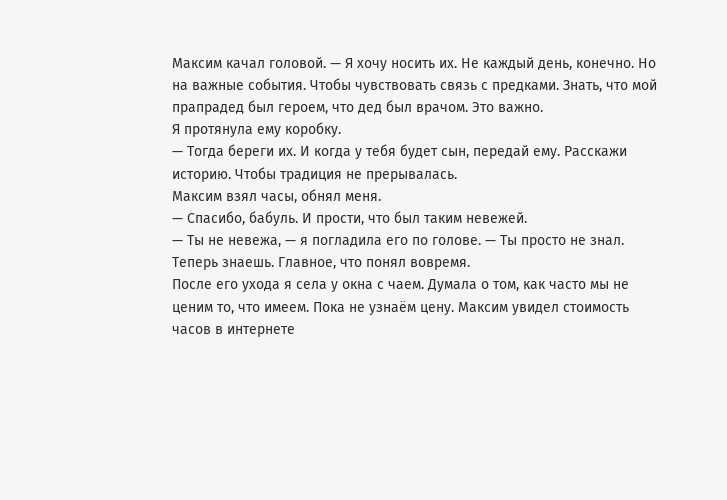Максим качал головой. — Я хочу носить их. Не каждый день, конечно. Но на важные события. Чтобы чувствовать связь с предками. Знать, что мой прапрадед был героем, что дед был врачом. Это важно.
Я протянула ему коробку.
— Тогда береги их. И когда у тебя будет сын, передай ему. Расскажи историю. Чтобы традиция не прерывалась.
Максим взял часы, обнял меня.
— Спасибо, бабуль. И прости, что был таким невежей.
— Ты не невежа, — я погладила его по голове. — Ты просто не знал. Теперь знаешь. Главное, что понял вовремя.
После его ухода я села у окна с чаем. Думала о том, как часто мы не ценим то, что имеем. Пока не узнаём цену. Максим увидел стоимость часов в интернете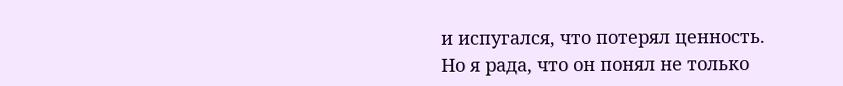и испугался, что потерял ценность. Но я рада, что он понял не только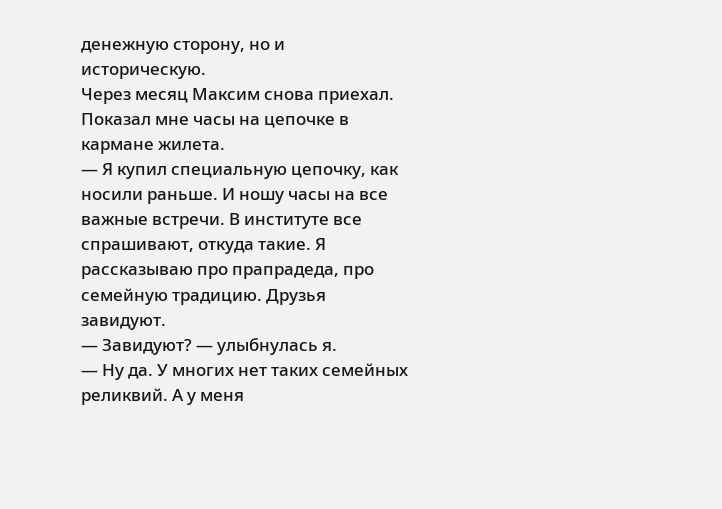денежную сторону, но и историческую.
Через месяц Максим снова приехал. Показал мне часы на цепочке в кармане жилета.
— Я купил специальную цепочку, как носили раньше. И ношу часы на все важные встречи. В институте все спрашивают, откуда такие. Я рассказываю про прапрадеда, про семейную традицию. Друзья завидуют.
— Завидуют? — улыбнулась я.
— Ну да. У многих нет таких семейных реликвий. А у меня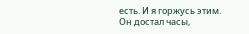есть. И я горжусь этим.
Он достал часы,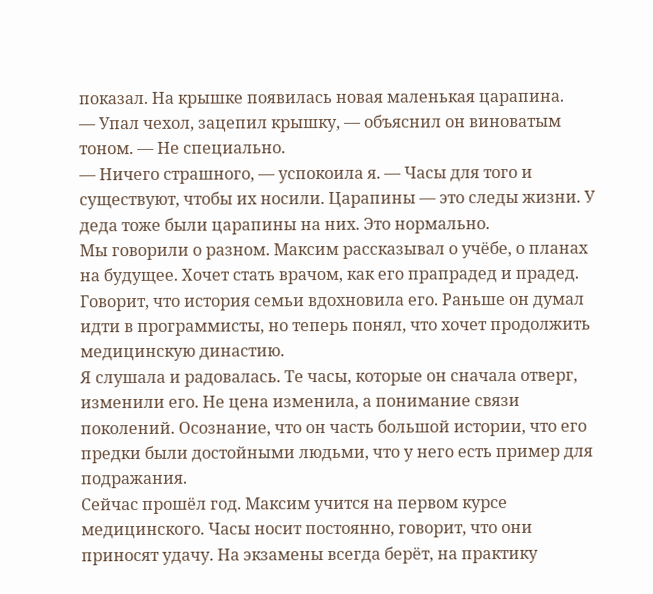показал. На крышке появилась новая маленькая царапина.
— Упал чехол, зацепил крышку, — объяснил он виноватым тоном. — Не специально.
— Ничего страшного, — успокоила я. — Часы для того и существуют, чтобы их носили. Царапины — это следы жизни. У деда тоже были царапины на них. Это нормально.
Мы говорили о разном. Максим рассказывал о учёбе, о планах на будущее. Хочет стать врачом, как его прапрадед и прадед. Говорит, что история семьи вдохновила его. Раньше он думал идти в программисты, но теперь понял, что хочет продолжить медицинскую династию.
Я слушала и радовалась. Те часы, которые он сначала отверг, изменили его. Не цена изменила, а понимание связи поколений. Осознание, что он часть большой истории, что его предки были достойными людьми, что у него есть пример для подражания.
Сейчас прошёл год. Максим учится на первом курсе медицинского. Часы носит постоянно, говорит, что они приносят удачу. На экзамены всегда берёт, на практику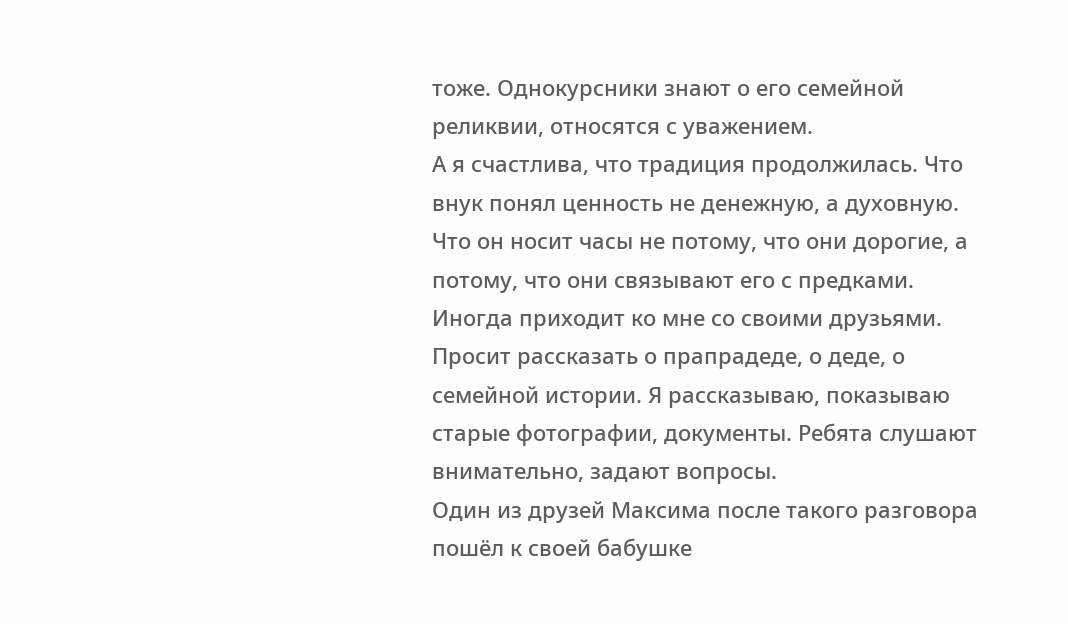тоже. Однокурсники знают о его семейной реликвии, относятся с уважением.
А я счастлива, что традиция продолжилась. Что внук понял ценность не денежную, а духовную. Что он носит часы не потому, что они дорогие, а потому, что они связывают его с предками.
Иногда приходит ко мне со своими друзьями. Просит рассказать о прапрадеде, о деде, о семейной истории. Я рассказываю, показываю старые фотографии, документы. Ребята слушают внимательно, задают вопросы.
Один из друзей Максима после такого разговора пошёл к своей бабушке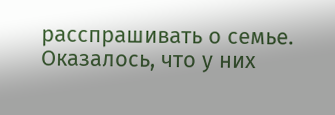расспрашивать о семье. Оказалось, что у них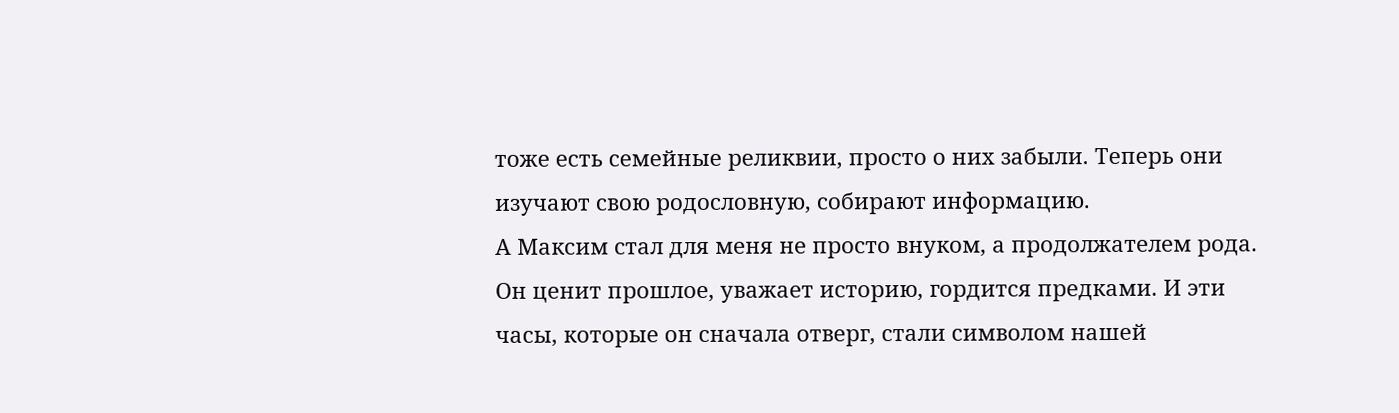тоже есть семейные реликвии, просто о них забыли. Теперь они изучают свою родословную, собирают информацию.
А Максим стал для меня не просто внуком, а продолжателем рода. Он ценит прошлое, уважает историю, гордится предками. И эти часы, которые он сначала отверг, стали символом нашей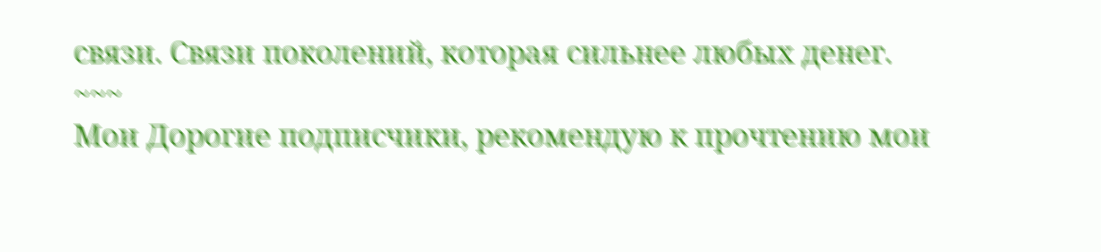связи. Связи поколений, которая сильнее любых денег.
~~~
Мои Дорогие подписчики, рекомендую к прочтению мои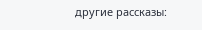другие рассказы: